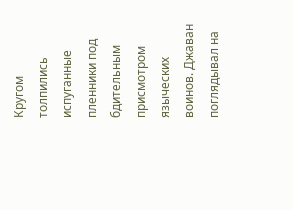Кругом толпились испуганные пленники под бдительным присмотром языческих воинов. Джаван поглядывал на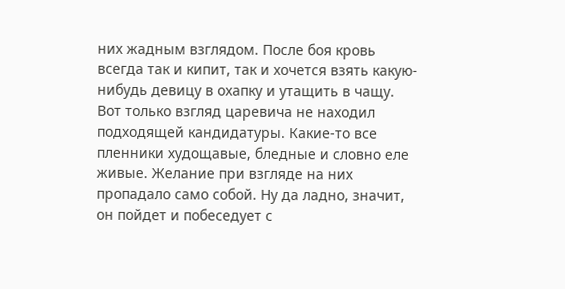них жадным взглядом. После боя кровь всегда так и кипит, так и хочется взять какую-нибудь девицу в охапку и утащить в чащу. Вот только взгляд царевича не находил подходящей кандидатуры. Какие-то все пленники худощавые, бледные и словно еле живые. Желание при взгляде на них пропадало само собой. Ну да ладно, значит, он пойдет и побеседует с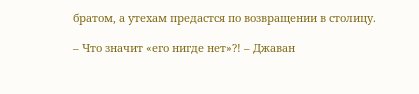братом, а утехам предастся по возвращении в столицу.

– Что значит «его нигде нет»?! – Джаван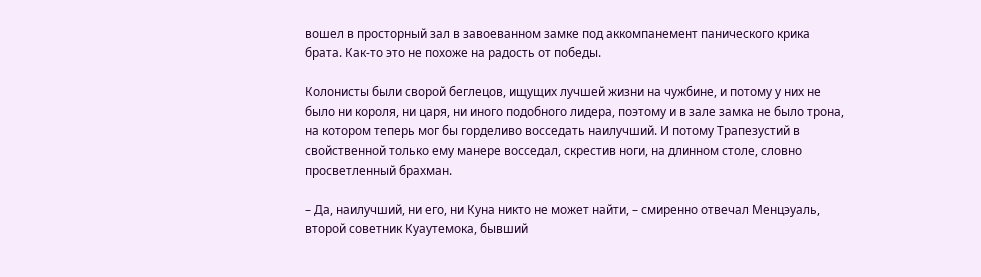вошел в просторный зал в завоеванном замке под аккомпанемент панического крика брата. Как-то это не похоже на радость от победы.

Колонисты были сворой беглецов, ищущих лучшей жизни на чужбине, и потому у них не было ни короля, ни царя, ни иного подобного лидера, поэтому и в зале замка не было трона, на котором теперь мог бы горделиво восседать наилучший. И потому Трапезустий в свойственной только ему манере восседал, скрестив ноги, на длинном столе, словно просветленный брахман.

– Да, наилучший, ни его, ни Куна никто не может найти, – смиренно отвечал Менцэуаль, второй советник Куаутемока, бывший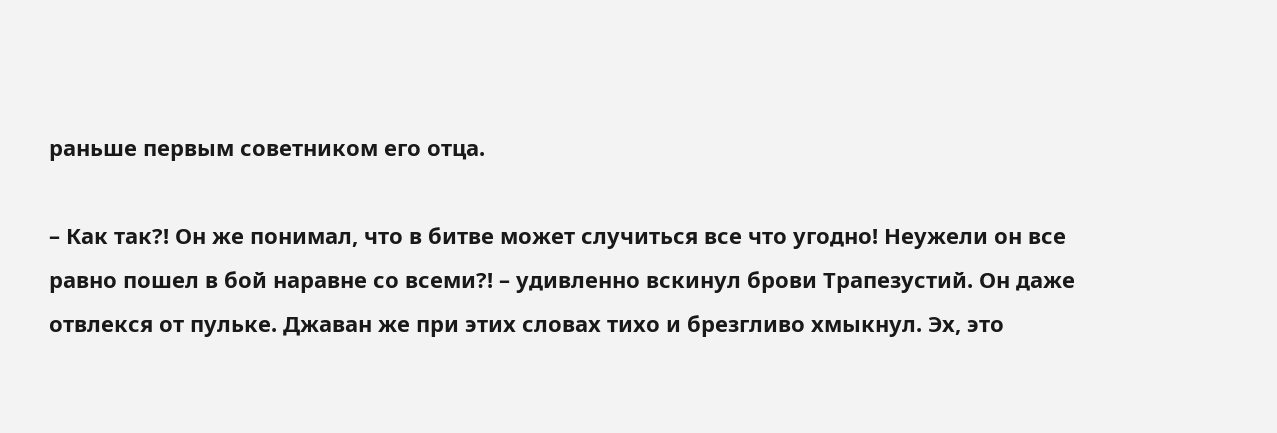раньше первым советником его отца.

– Как так?! Он же понимал, что в битве может случиться все что угодно! Неужели он все равно пошел в бой наравне со всеми?! – удивленно вскинул брови Трапезустий. Он даже отвлекся от пульке. Джаван же при этих словах тихо и брезгливо хмыкнул. Эх, это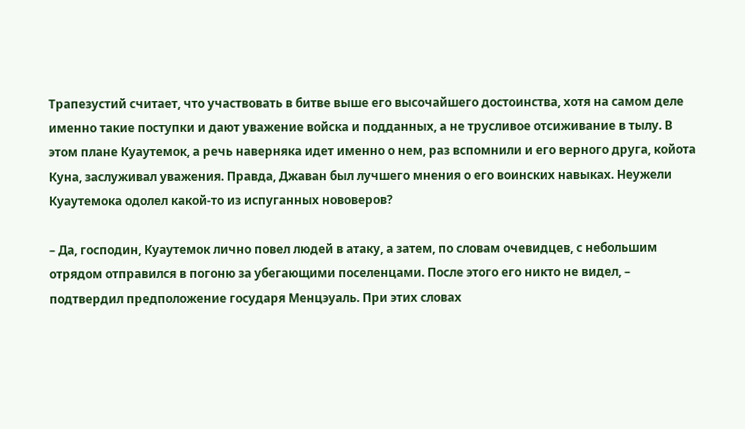Трапезустий считает, что участвовать в битве выше его высочайшего достоинства, хотя на самом деле именно такие поступки и дают уважение войска и подданных, а не трусливое отсиживание в тылу. В этом плане Куаутемок, а речь наверняка идет именно о нем, раз вспомнили и его верного друга, койота Куна, заслуживал уважения. Правда, Джаван был лучшего мнения о его воинских навыках. Неужели Куаутемока одолел какой-то из испуганных нововеров?

– Да, господин, Куаутемок лично повел людей в атаку, а затем, по словам очевидцев, с небольшим отрядом отправился в погоню за убегающими поселенцами. После этого его никто не видел, – подтвердил предположение государя Менцэуаль. При этих словах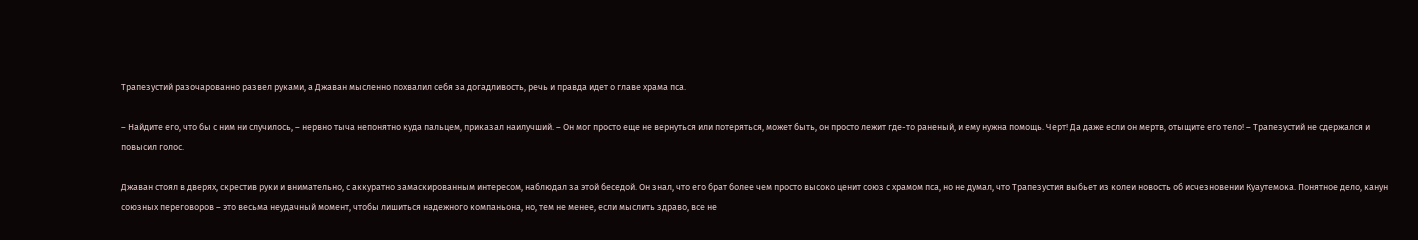Трапезустий разочарованно развел руками, а Джаван мысленно похвалил себя за догадливость, речь и правда идет о главе храма пса.

– Найдите его, что бы с ним ни случилось, – нервно тыча непонятно куда пальцем, приказал наилучший. – Он мог просто еще не вернуться или потеряться, может быть, он просто лежит где-то раненый, и ему нужна помощь. Черт! Да даже если он мертв, отыщите его тело! – Трапезустий не сдержался и повысил голос.

Джаван стоял в дверях, скрестив руки и внимательно, с аккуратно замаскированным интересом, наблюдал за этой беседой. Он знал, что его брат более чем просто высоко ценит союз с храмом пса, но не думал, что Трапезустия выбьет из колеи новость об исчезновении Куаутемока. Понятное дело, канун союзных переговоров – это весьма неудачный момент, чтобы лишиться надежного компаньона, но, тем не менее, если мыслить здраво, все не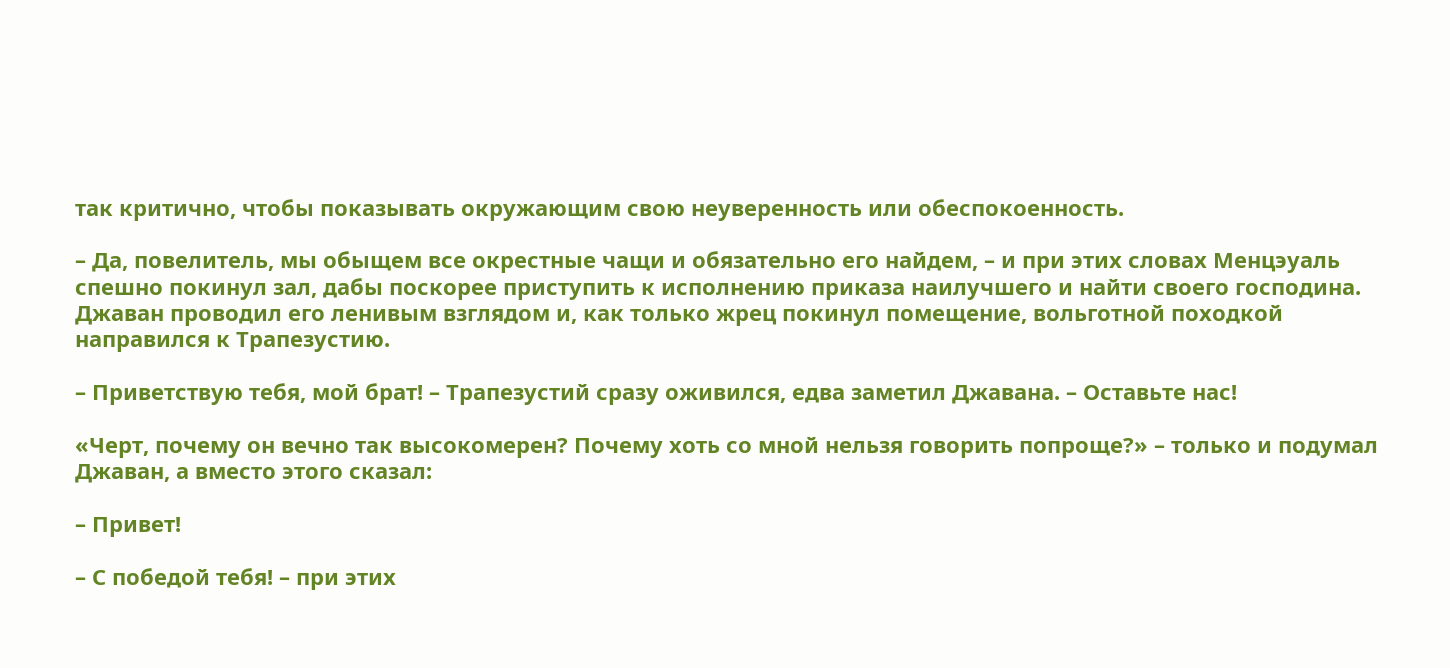так критично, чтобы показывать окружающим свою неуверенность или обеспокоенность.

– Да, повелитель, мы обыщем все окрестные чащи и обязательно его найдем, – и при этих словах Менцэуаль спешно покинул зал, дабы поскорее приступить к исполнению приказа наилучшего и найти своего господина. Джаван проводил его ленивым взглядом и, как только жрец покинул помещение, вольготной походкой направился к Трапезустию.

– Приветствую тебя, мой брат! – Трапезустий сразу оживился, едва заметил Джавана. – Оставьте нас!

«Черт, почему он вечно так высокомерен? Почему хоть со мной нельзя говорить попроще?» – только и подумал Джаван, а вместо этого сказал:

– Привет!

– С победой тебя! – при этих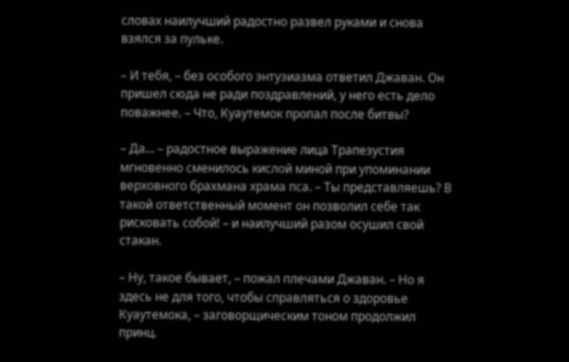словах наилучший радостно развел руками и снова взялся за пульке.

– И тебя, – без особого энтузиазма ответил Джаван. Он пришел сюда не ради поздравлений, у него есть дело поважнее. – Что, Куаутемок пропал после битвы?

– Да… – радостное выражение лица Трапезустия мгновенно сменилось кислой миной при упоминании верховного брахмана храма пса. – Ты представляешь? В такой ответственный момент он позволил себе так рисковать собой! – и наилучший разом осушил свой стакан.

– Ну, такое бывает, – пожал плечами Джаван. – Но я здесь не для того, чтобы справляться о здоровье Куаутемока, – заговорщическим тоном продолжил принц.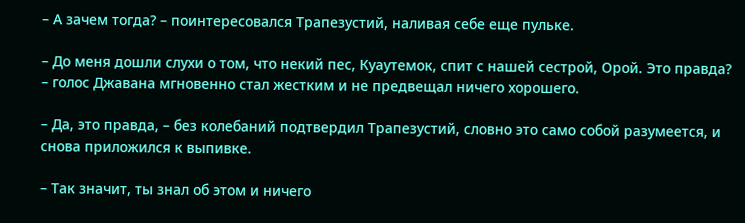– А зачем тогда? – поинтересовался Трапезустий, наливая себе еще пульке.

– До меня дошли слухи о том, что некий пес, Куаутемок, спит с нашей сестрой, Орой. Это правда? – голос Джавана мгновенно стал жестким и не предвещал ничего хорошего.

– Да, это правда, – без колебаний подтвердил Трапезустий, словно это само собой разумеется, и снова приложился к выпивке.

– Так значит, ты знал об этом и ничего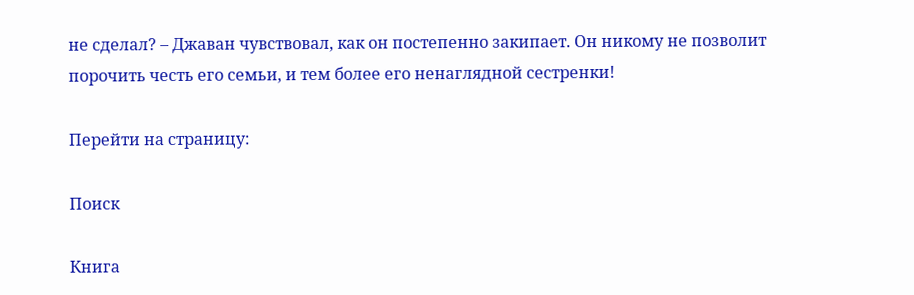не сделал? – Джаван чувствовал, как он постепенно закипает. Он никому не позволит порочить честь его семьи, и тем более его ненаглядной сестренки!

Перейти на страницу:

Поиск

Книга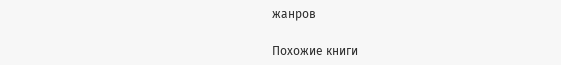жанров

Похожие книги